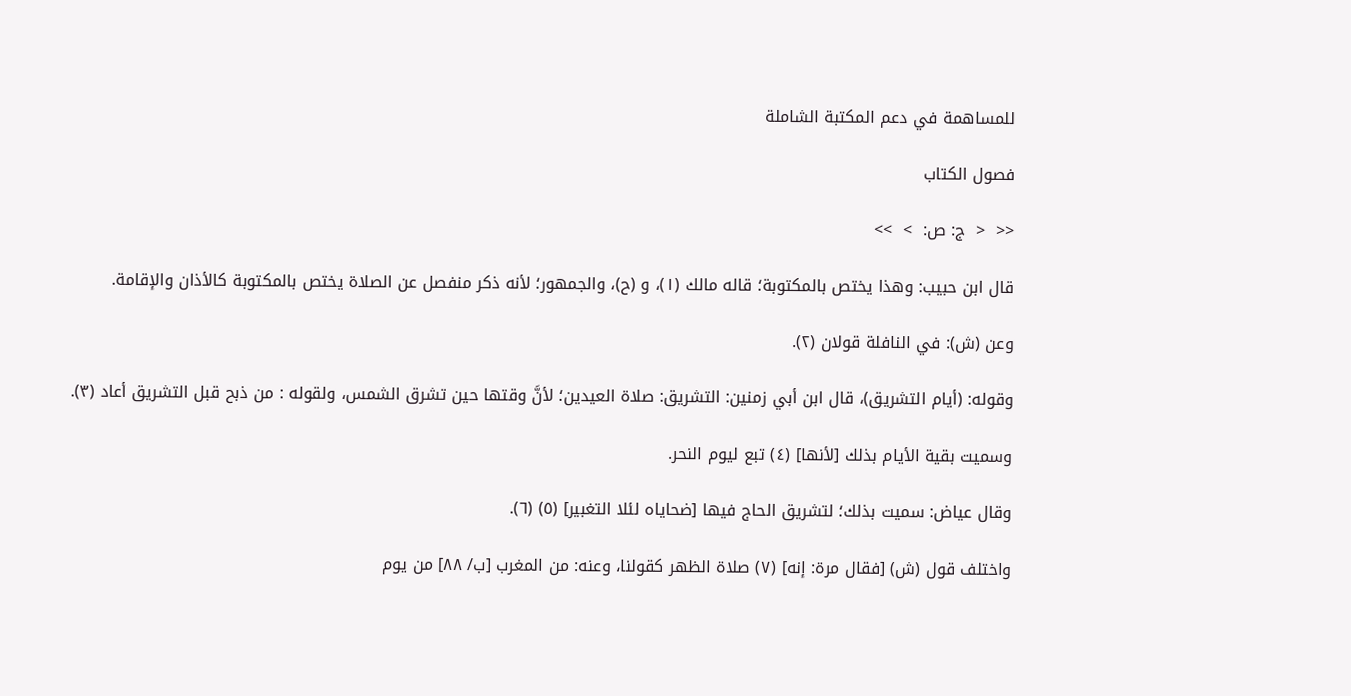للمساهمة في دعم المكتبة الشاملة

فصول الكتاب

<<  <  ج: ص:  >  >>

قال ابن حبيب: وهذا يختص بالمكتوبة؛ قاله مالك (١)، و (ح)، والجمهور؛ لأنه ذكر منفصل عن الصلاة يختص بالمكتوبة كالأذان والإقامة.

وعن (ش): في النافلة قولان (٢).

وقوله: (أيام التشريق)، قال ابن أبي زمنين: التشريق: صلاة العيدين؛ لأنَّ وقتها حين تشرق الشمس، ولقوله : من ذبح قبل التشريق أعاد (٣).

وسميت بقية الأيام بذلك [لأنها] (٤) تبع ليوم النحر.

وقال عياض: سميت بذلك؛ لتشريق الحاج فيها [ضحاياه لئلا التغبير] (٥) (٦).

واختلف قول (ش) [فقال مرة: إنه] (٧) صلاة الظهر كقولنا، وعنه: من المغرب [ب/ ٨٨] من يوم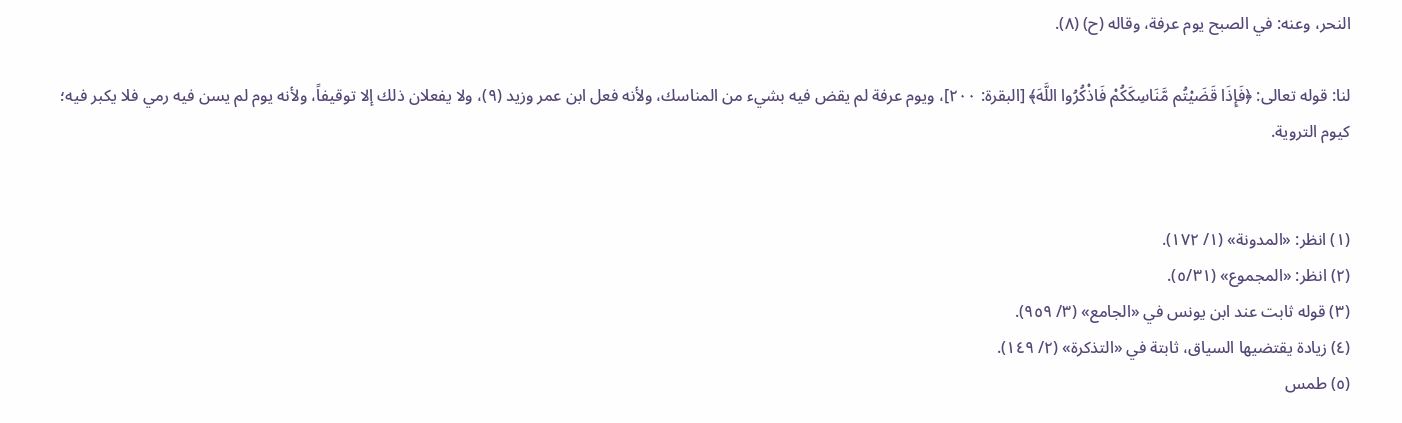النحر، وعنه: في الصبح يوم عرفة، وقاله (ح) (٨).

لنا: قوله تعالى: ﴿فَإِذَا قَضَيْتُم مَّنَاسِكَكُمْ فَاذْكُرُوا اللَّهَ﴾ [البقرة: ٢٠٠]، ويوم عرفة لم يقض فيه بشيء من المناسك، ولأنه فعل ابن عمر وزيد (٩)، ولا يفعلان ذلك إلا توقيفاً، ولأنه يوم لم يسن فيه رمي فلا يكبر فيه؛ كيوم التروية.


(١) انظر: «المدونة» (١/ ١٧٢).
(٢) انظر: «المجموع» (٥/٣١).
(٣) قوله ثابت عند ابن يونس في «الجامع» (٣/ ٩٥٩).
(٤) زيادة يقتضيها السياق، ثابتة في «التذكرة» (٢/ ١٤٩).
(٥) طمس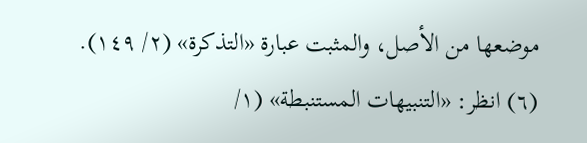موضعها من الأصل، والمثبت عبارة «التذكرة» (٢/ ١٤٩).
(٦) انظر: «التنبيهات المستنبطة» (١/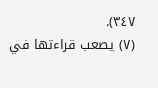٣٤٧).
(٧) يصعب قراءتها في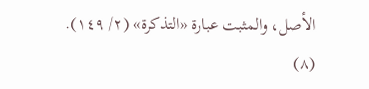الأصل، والمثبت عبارة «التذكرة» (٢/ ١٤٩).
(٨)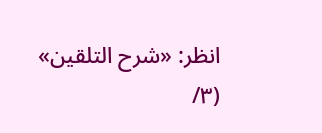انظر: «شرح التلقين» (٣/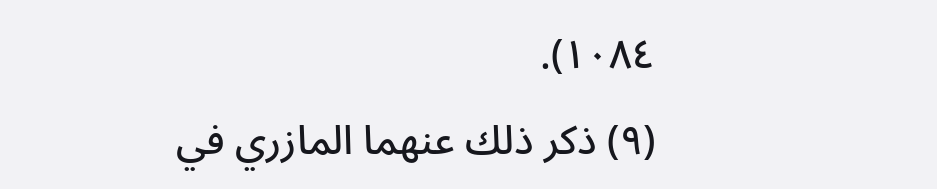١٠٨٤).
(٩) ذكر ذلك عنهما المازري في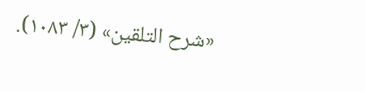«شرح التلقين» (٣/ ١٠٨٣).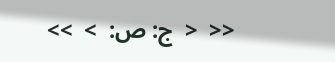<<  <  ج: ص:  >  >>